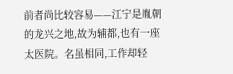前者尚比较容易——江宁是胤朝的龙兴之地,故为辅都,也有一座太医院。名虽相同,工作却轻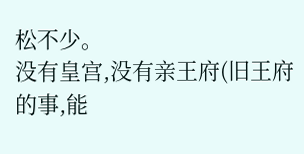松不少。
没有皇宫,没有亲王府(旧王府的事,能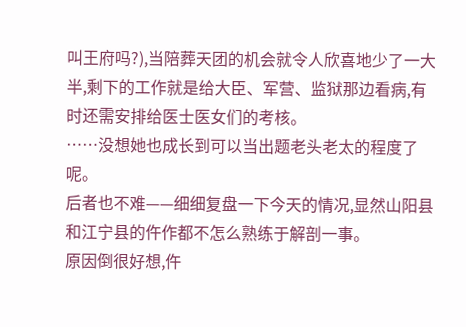叫王府吗?),当陪葬天团的机会就令人欣喜地少了一大半,剩下的工作就是给大臣、军营、监狱那边看病,有时还需安排给医士医女们的考核。
……没想她也成长到可以当出题老头老太的程度了呢。
后者也不难——细细复盘一下今天的情况,显然山阳县和江宁县的仵作都不怎么熟练于解剖一事。
原因倒很好想,仵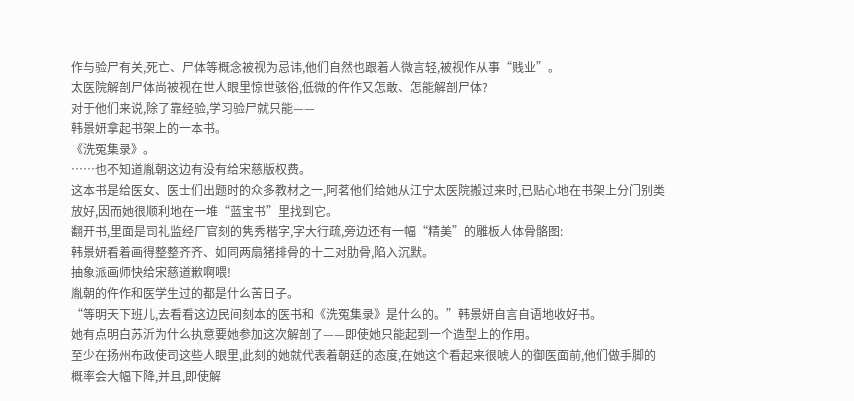作与验尸有关,死亡、尸体等概念被视为忌讳,他们自然也跟着人微言轻,被视作从事“贱业”。
太医院解剖尸体尚被视在世人眼里惊世骇俗,低微的仵作又怎敢、怎能解剖尸体?
对于他们来说,除了靠经验,学习验尸就只能——
韩景妍拿起书架上的一本书。
《洗冤集录》。
……也不知道胤朝这边有没有给宋慈版权费。
这本书是给医女、医士们出题时的众多教材之一,阿茗他们给她从江宁太医院搬过来时,已贴心地在书架上分门别类放好,因而她很顺利地在一堆“蓝宝书”里找到它。
翻开书,里面是司礼监经厂官刻的隽秀楷字,字大行疏,旁边还有一幅“精美”的雕板人体骨骼图:
韩景妍看着画得整整齐齐、如同两扇猪排骨的十二对肋骨,陷入沉默。
抽象派画师快给宋慈道歉啊喂!
胤朝的仵作和医学生过的都是什么苦日子。
“等明天下班儿,去看看这边民间刻本的医书和《洗冤集录》是什么的。”韩景妍自言自语地收好书。
她有点明白苏沂为什么执意要她参加这次解剖了——即使她只能起到一个造型上的作用。
至少在扬州布政使司这些人眼里,此刻的她就代表着朝廷的态度,在她这个看起来很唬人的御医面前,他们做手脚的概率会大幅下降,并且,即使解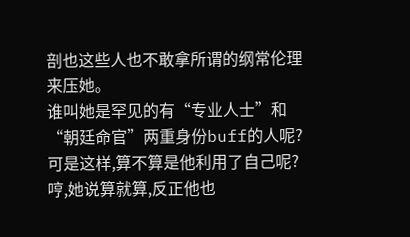剖也这些人也不敢拿所谓的纲常伦理来压她。
谁叫她是罕见的有“专业人士”和“朝廷命官”两重身份buff的人呢?
可是这样,算不算是他利用了自己呢?
哼,她说算就算,反正他也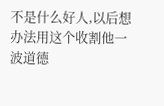不是什么好人,以后想办法用这个收割他一波道德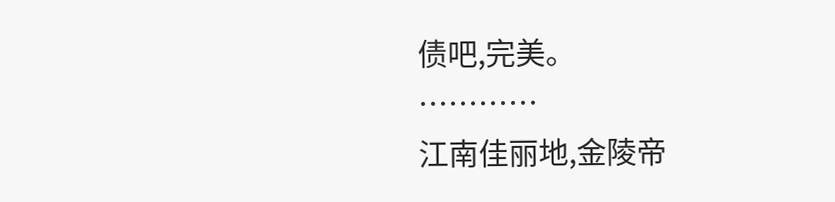债吧,完美。
…………
江南佳丽地,金陵帝